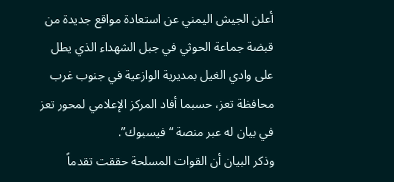أعلن الجيش اليمني عن استعادة مواقع جديدة من قبضة جماعة الحوثي في جبل الشهداء الذي يطل على وادي الغيل بمديرية الوازعية في جنوب غرب محافظة تعز، حسبما أفاد المركز الإعلامي لمحور تعز في بيان له عبر منصة “فيسبوك”.
وذكر البيان أن القوات المسلحة حققت تقدماً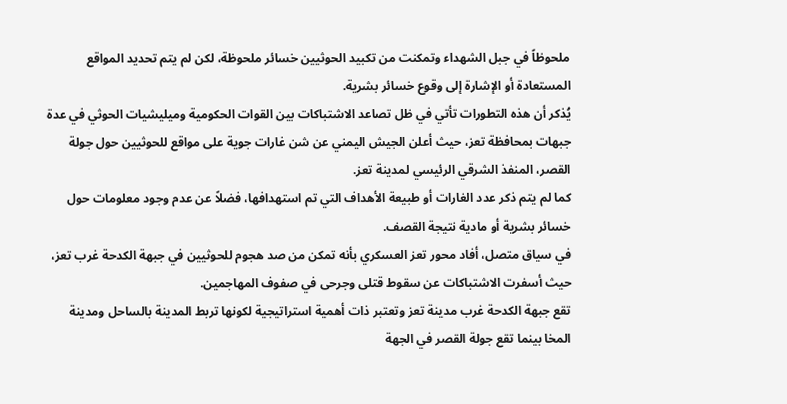ملحوظاً في جبل الشهداء وتمكنت من تكبيد الحوثيين خسائر ملحوظة، لكن لم يتم تحديد المواقع المستعادة أو الإشارة إلى وقوع خسائر بشرية.
يُذكر أن هذه التطورات تأتي في ظل تصاعد الاشتباكات بين القوات الحكومية وميليشيات الحوثي في عدة جبهات بمحافظة تعز، حيث أعلن الجيش اليمني عن شن غارات جوية على مواقع للحوثيين حول جولة القصر، المنفذ الشرقي الرئيسي لمدينة تعز.
كما لم يتم ذكر عدد الغارات أو طبيعة الأهداف التي تم استهدافها، فضلاً عن عدم وجود معلومات حول خسائر بشرية أو مادية نتيجة القصف.
في سياق متصل، أفاد محور تعز العسكري بأنه تمكن من صد هجوم للحوثيين في جبهة الكدحة غرب تعز، حيث أسفرت الاشتباكات عن سقوط قتلى وجرحى في صفوف المهاجمين.
تقع جبهة الكدحة غرب مدينة تعز وتعتبر ذات أهمية استراتيجية لكونها تربط المدينة بالساحل ومدينة المخا بينما تقع جولة القصر في الجهة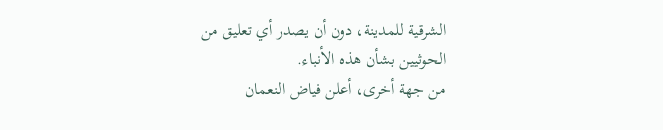الشرقية للمدينة، دون أن يصدر أي تعليق من الحوثيين بشأن هذه الأنباء.
من جهة أخرى، أعلن فياض النعمان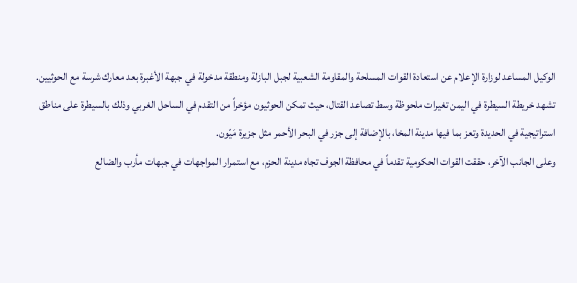الوكيل المساعد لوزارة الإعلام عن استعادة القوات المسلحة والمقاومة الشعبية لجبل البازلة ومنطقة مدخولة في جبهة الأغبرة بعد معارك شرسة مع الحوثيين.
تشهد خريطة السيطرة في اليمن تغيرات ملحوظة وسط تصاعد القتال، حيث تمكن الحوثيون مؤخراً من التقدم في الساحل الغربي وذلك بالسيطرة على مناطق استراتيجية في الحديدة وتعز بما فيها مدينة المخا، بالإضافة إلى جزر في البحر الأحمر مثل جزيرة مَيّون.
وعلى الجانب الآخر، حققت القوات الحكومية تقدماً في محافظة الجوف تجاه مدينة الحزم، مع استمرار المواجهات في جبهات مأرب والضالع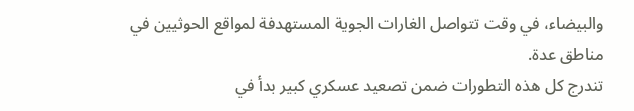والبيضاء، في وقت تتواصل الغارات الجوية المستهدفة لمواقع الحوثيين في مناطق عدة.
تندرج كل هذه التطورات ضمن تصعيد عسكري كبير بدأ في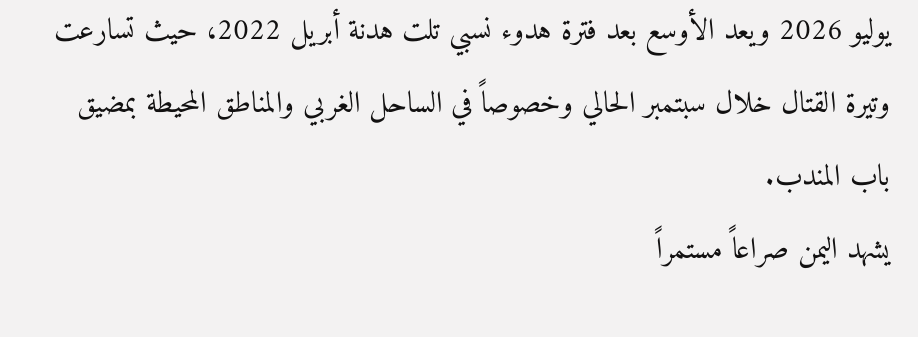يوليو 2026 ويعد الأوسع بعد فترة هدوء نسبي تلت هدنة أبريل 2022، حيث تسارعت وتيرة القتال خلال سبتمبر الحالي وخصوصاً في الساحل الغربي والمناطق المحيطة بمضيق باب المندب.
يشهد اليمن صراعاً مستمراً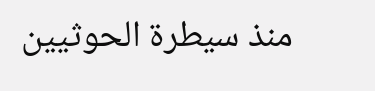منذ سيطرة الحوثيين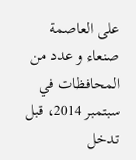على العاصمة صنعاء و عدد من المحافظات في سبتمبر 2014، قبل تدخل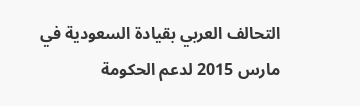التحالف العربي بقيادة السعودية في مارس 2015 لدعم الحكومة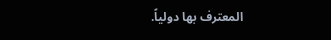المعترف بها دولياً.